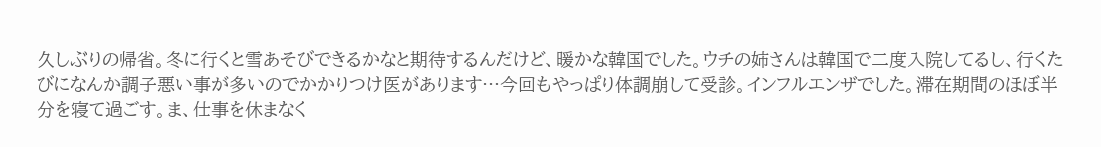久しぶりの帰省。冬に行くと雪あそびできるかなと期待するんだけど、暖かな韓国でした。ウチの姉さんは韓国で二度入院してるし、行くたびになんか調子悪い事が多いのでかかりつけ医があります…今回もやっぱり体調崩して受診。インフルエンザでした。滞在期間のほぼ半分を寝て過ごす。ま、仕事を休まなく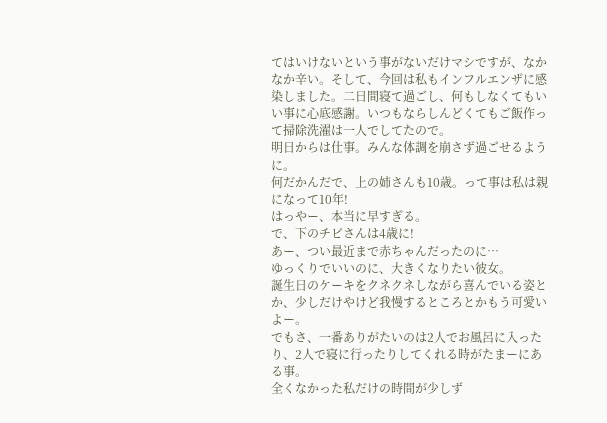てはいけないという事がないだけマシですが、なかなか辛い。そして、今回は私もインフルエンザに感染しました。二日間寝て過ごし、何もしなくてもいい事に心底感謝。いつもならしんどくてもご飯作って掃除洗濯は一人でしてたので。
明日からは仕事。みんな体調を崩さず過ごせるように。
何だかんだで、上の姉さんも10歳。って事は私は親になって10年!
はっやー、本当に早すぎる。
で、下のチビさんは4歳に!
あー、つい最近まで赤ちゃんだったのに…
ゆっくりでいいのに、大きくなりたい彼女。
誕生日のケーキをクネクネしながら喜んでいる姿とか、少しだけやけど我慢するところとかもう可愛いよー。
でもさ、一番ありがたいのは2人でお風呂に入ったり、2人で寝に行ったりしてくれる時がたまーにある事。
全くなかった私だけの時間が少しず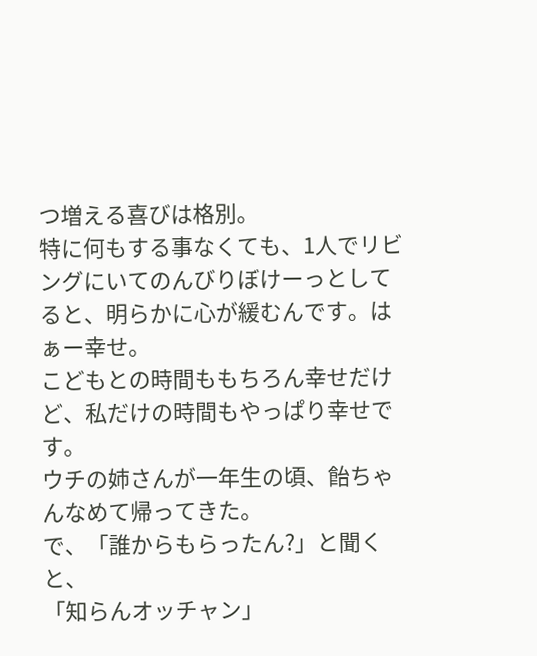つ増える喜びは格別。
特に何もする事なくても、1人でリビングにいてのんびりぼけーっとしてると、明らかに心が緩むんです。はぁー幸せ。
こどもとの時間ももちろん幸せだけど、私だけの時間もやっぱり幸せです。
ウチの姉さんが一年生の頃、飴ちゃんなめて帰ってきた。
で、「誰からもらったん?」と聞くと、
「知らんオッチャン」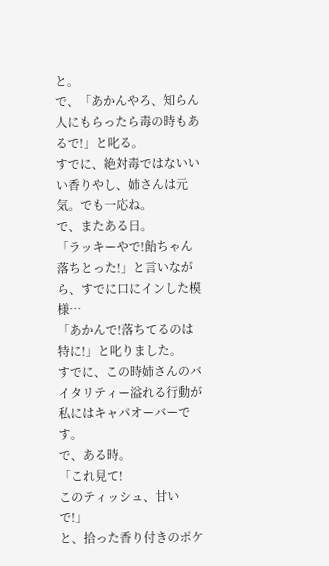と。
で、「あかんやろ、知らん人にもらったら毒の時もあるで!」と叱る。
すでに、絶対毒ではないいい香りやし、姉さんは元気。でも一応ね。
で、またある日。
「ラッキーやで!飴ちゃん落ちとった!」と言いながら、すでに口にインした模様…
「あかんで!落ちてるのは特に!」と叱りました。
すでに、この時姉さんのバイタリティー溢れる行動が私にはキャパオーバーです。
で、ある時。
「これ見て!
このティッシュ、甘いで!」
と、拾った香り付きのポケ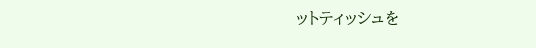ットティッシュを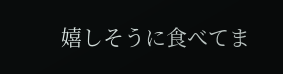嬉しそうに食べてま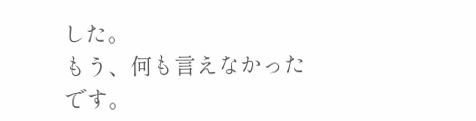した。
もう、何も言えなかったです。